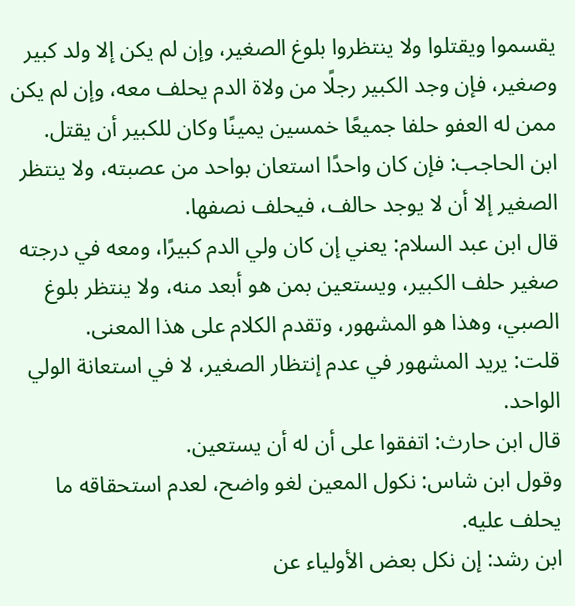يقسموا ويقتلوا ولا ينتظروا بلوغ الصغير، وإن لم يكن إلا ولد كبير وصغير، فإن وجد الكبير رجلًا من ولاة الدم يحلف معه، وإن لم يكن ممن له العفو حلفا جميعًا خمسين يمينًا وكان للكبير أن يقتل.
ابن الحاجب: فإن كان واحدًا استعان بواحد من عصبته، ولا ينتظر الصغير إلا أن لا يوجد حالف، فيحلف نصفها.
قال ابن عبد السلام: يعني إن كان ولي الدم كبيرًا، ومعه في درجته صغير حلف الكبير، ويستعين بمن هو أبعد منه، ولا ينتظر بلوغ الصبي، وهذا هو المشهور، وتقدم الكلام على هذا المعنى.
قلت: يريد المشهور في عدم إنتظار الصغير، لا في استعانة الولي الواحد.
قال ابن حارث: اتفقوا على أن له أن يستعين.
وقول ابن شاس: نكول المعين لغو واضح، لعدم استحقاقه ما يحلف عليه.
ابن رشد: إن نكل بعض الأولياء عن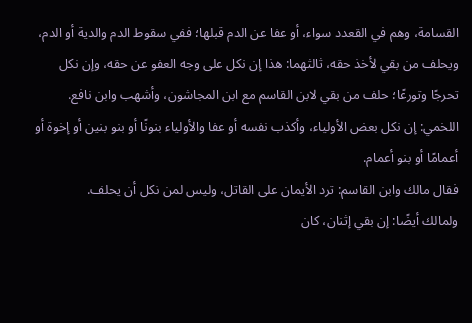القسامة، وهم في القعدد سواء، أو عفا عن الدم قبلها؛ ففي سقوط الدم والدية أو الدم، ويحلف من بقي لأخذ حقه، ثالثهما: هذا إن نكل على وجه العفو عن حقه، وإن نكل تحرجًا وتورعًا؛ حلف من بقي لابن القاسم مع ابن المجاشون، وأشهب وابن نافع.
اللخمي: إن نكل بعض الأولياء، وأكذب نفسه أو عفا والأولياء بنونًا أو بنو بنين أو إخوة أو أعمامًا أو بنو أعمام.
فقال مالك وابن القاسم: ترد الأيمان على القاتل، وليس لمن نكل أن يحلف.
ولمالك أيضًا: إن بقي إثنان، كان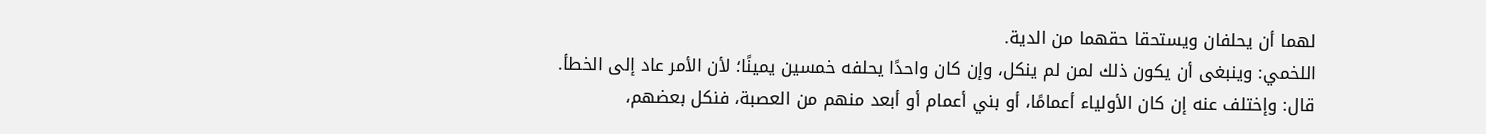لهما أن يحلفان ويستحقا حقهما من الدية.
اللخمي: وينبغى أن يكون ذلك لمن لم ينكل، وإن كان واحدًا يحلفه خمسين يمينًا؛ لأن الأمر عاد إلى الخطأ.
قال: وإختلف عنه إن كان الأولياء أعمامًا، أو بني أعمام أو أبعد منهم من العصبة، فنكل بعضهم،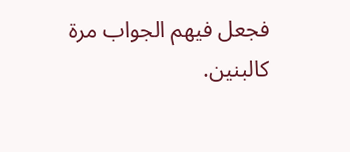فجعل فيهم الجواب مرة كالبنين.